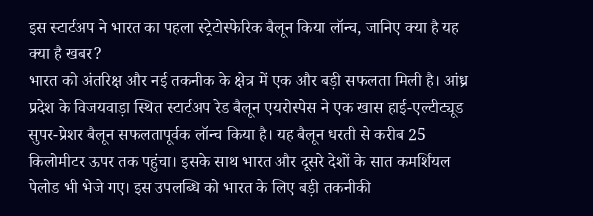इस स्टार्टअप ने भारत का पहला स्ट्रेटोस्फेरिक बैलून किया लॉन्च, जानिए क्या है यह
क्या है खबर?
भारत को अंतरिक्ष और नई तकनीक के क्षेत्र में एक और बड़ी सफलता मिली है। आंध्र प्रदेश के विजयवाड़ा स्थित स्टार्टअप रेड बैलून एयरोस्पेस ने एक खास हाई-एल्टीट्यूड सुपर-प्रेशर बैलून सफलतापूर्वक लॉन्च किया है। यह बैलून धरती से करीब 25 किलोमीटर ऊपर तक पहुंचा। इसके साथ भारत और दूसरे देशों के सात कमर्शियल पेलोड भी भेजे गए। इस उपलब्धि को भारत के लिए बड़ी तकनीकी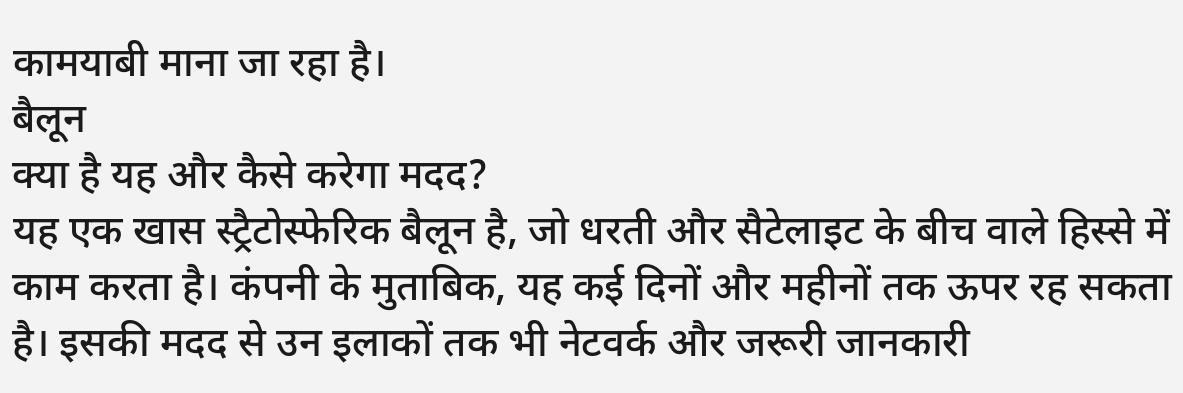कामयाबी माना जा रहा है।
बैलून
क्या है यह और कैसे करेगा मदद?
यह एक खास स्ट्रैटोस्फेरिक बैलून है, जो धरती और सैटेलाइट के बीच वाले हिस्से में काम करता है। कंपनी के मुताबिक, यह कई दिनों और महीनों तक ऊपर रह सकता है। इसकी मदद से उन इलाकों तक भी नेटवर्क और जरूरी जानकारी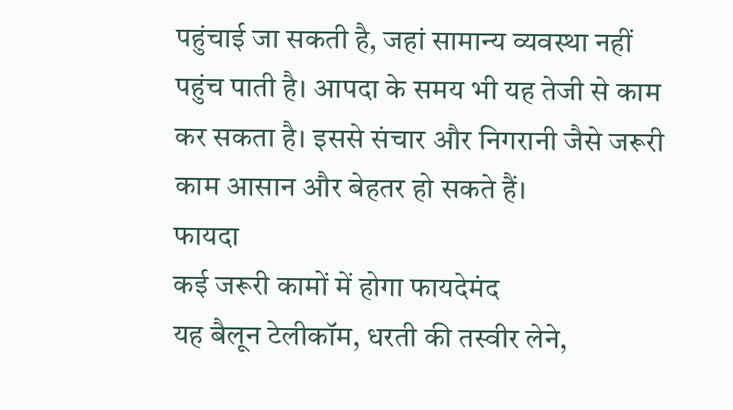पहुंचाई जा सकती है, जहां सामान्य व्यवस्था नहीं पहुंच पाती है। आपदा के समय भी यह तेजी से काम कर सकता है। इससे संचार और निगरानी जैसे जरूरी काम आसान और बेहतर हो सकते हैं।
फायदा
कई जरूरी कामों में होगा फायदेमंद
यह बैलून टेलीकॉम, धरती की तस्वीर लेने,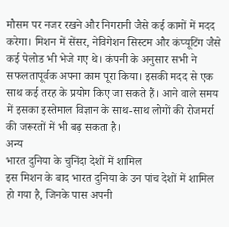मौसम पर नजर रखने और निगरानी जैसे कई कामों में मदद करेगा। मिशन में सेंसर, नेविगेशन सिस्टम और कंप्यूटिंग जैसे कई पेलोड भी भेजे गए थे। कंपनी के अनुसार सभी ने सफलतापूर्वक अपना काम पूरा किया। इसकी मदद से एक साथ कई तरह के प्रयोग किए जा सकते हैं। आने वाले समय में इसका इस्तेमाल विज्ञान के साथ-साथ लोगों की रोजमर्रा की जरूरतों में भी बढ़ सकता है।
अन्य
भारत दुनिया के चुनिंदा देशों में शामिल
इस मिशन के बाद भारत दुनिया के उन पांच देशों में शामिल हो गया है, जिनके पास अपनी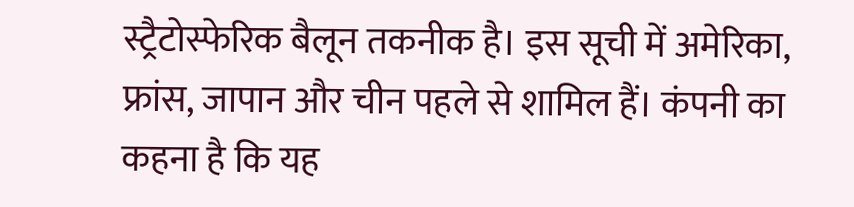स्ट्रैटोस्फेरिक बैलून तकनीक है। इस सूची में अमेरिका, फ्रांस, जापान और चीन पहले से शामिल हैं। कंपनी का कहना है कि यह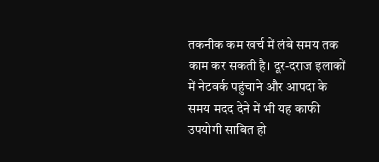तकनीक कम खर्च में लंबे समय तक काम कर सकती है। दूर-दराज इलाकों में नेटवर्क पहुंचाने और आपदा के समय मदद देने में भी यह काफी उपयोगी साबित हो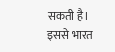सकती है। इससे भारत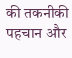की तकनीकी पहचान और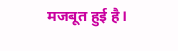मजबूत हुई है।